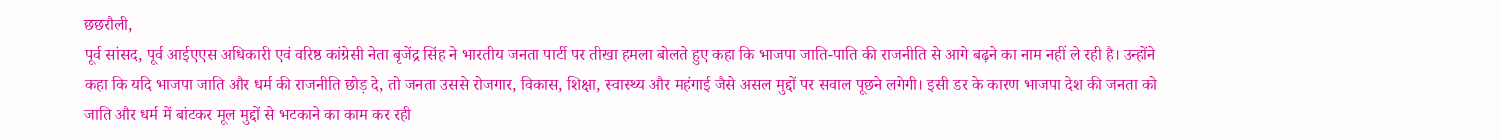छछरौली,
पूर्व सांसद, पूर्व आईएएस अधिकारी एवं वरिष्ठ कांग्रेसी नेता बृजेंद्र सिंह ने भारतीय जनता पार्टी पर तीखा हमला बोलते हुए कहा कि भाजपा जाति-पाति की राजनीति से आगे बढ़ने का नाम नहीं ले रही है। उन्होंने कहा कि यदि भाजपा जाति और धर्म की राजनीति छोड़ दे, तो जनता उससे रोजगार, विकास, शिक्षा, स्वास्थ्य और महंगाई जैसे असल मुद्दों पर सवाल पूछने लगेगी। इसी डर के कारण भाजपा देश की जनता को जाति और धर्म में बांटकर मूल मुद्दों से भटकाने का काम कर रही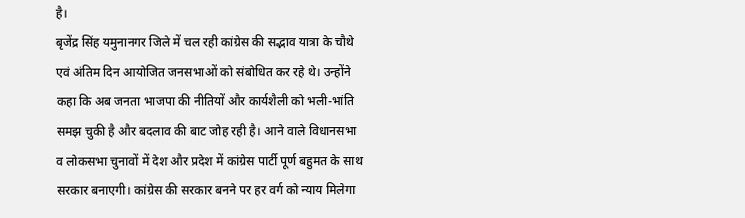है।
बृजेंद्र सिंह यमुनानगर जिले में चल रही कांग्रेस की सद्भाव यात्रा के चौथे एवं अंतिम दिन आयोजित जनसभाओं को संबोधित कर रहे थे। उन्होंने कहा कि अब जनता भाजपा की नीतियों और कार्यशैली को भली-भांति समझ चुकी है और बदलाव की बाट जोह रही है। आने वाले विधानसभा व लोकसभा चुनावों में देश और प्रदेश में कांग्रेस पार्टी पूर्ण बहुमत के साथ सरकार बनाएगी। कांग्रेस की सरकार बनने पर हर वर्ग को न्याय मिलेगा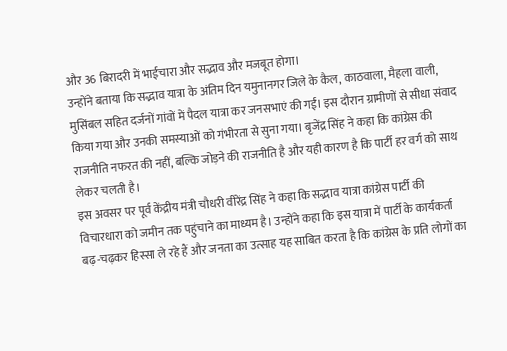और 36 बिरादरी में भाईचारा और सद्भाव और मजबूत होगा।
उन्होंने बताया कि सद्भाव यात्रा के अंतिम दिन यमुनानगर जिले के कैल, काठवाला, मैहला वाली, मुसिंबल सहित दर्जनों गांवों में पैदल यात्रा कर जनसभाएं की गईं। इस दौरान ग्रामीणों से सीधा संवाद किया गया और उनकी समस्याओं को गंभीरता से सुना गया। बृजेंद्र सिंह ने कहा कि कांग्रेस की राजनीति नफरत की नहीं, बल्कि जोड़ने की राजनीति है और यही कारण है कि पार्टी हर वर्ग को साथ लेकर चलती है।
इस अवसर पर पूर्व केंद्रीय मंत्री चौधरी वीरेंद्र सिंह ने कहा कि सद्भाव यात्रा कांग्रेस पार्टी की विचारधारा को जमीन तक पहुंचाने का माध्यम है। उन्होंने कहा कि इस यात्रा में पार्टी के कार्यकर्ता बढ़-चढ़कर हिस्सा ले रहे हैं और जनता का उत्साह यह साबित करता है कि कांग्रेस के प्रति लोगों का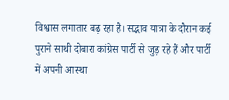विश्वास लगातार बढ़ रहा है। सद्भाव यात्रा के दौरान कई पुराने साथी दोबारा कांग्रेस पार्टी से जुड़ रहे हैं और पार्टी में अपनी आस्था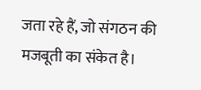जता रहे हैं, जो संगठन की मजबूती का संकेत है।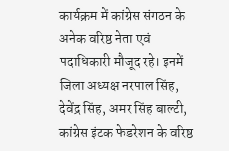कार्यक्रम में कांग्रेस संगठन के अनेक वरिष्ठ नेता एवं पदाधिकारी मौजूद रहे। इनमें जिला अध्यक्ष नरपाल सिंह, देवेंद्र सिंह, अमर सिंह बाल्टी, कांग्रेस इंटक फेडरेशन के वरिष्ठ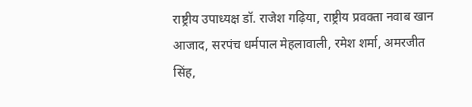राष्ट्रीय उपाध्यक्ष डॉ. राजेश गढ़िया, राष्ट्रीय प्रवक्ता नवाब खान आजाद, सरपंच धर्मपाल मेहलावाली, रमेश शर्मा, अमरजीत सिंह,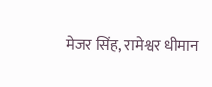मेजर सिंह, रामेश्वर धीमान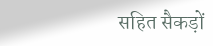सहित सैकड़ों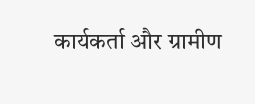कार्यकर्ता और ग्रामीण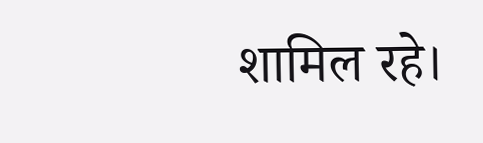शामिल रहे।